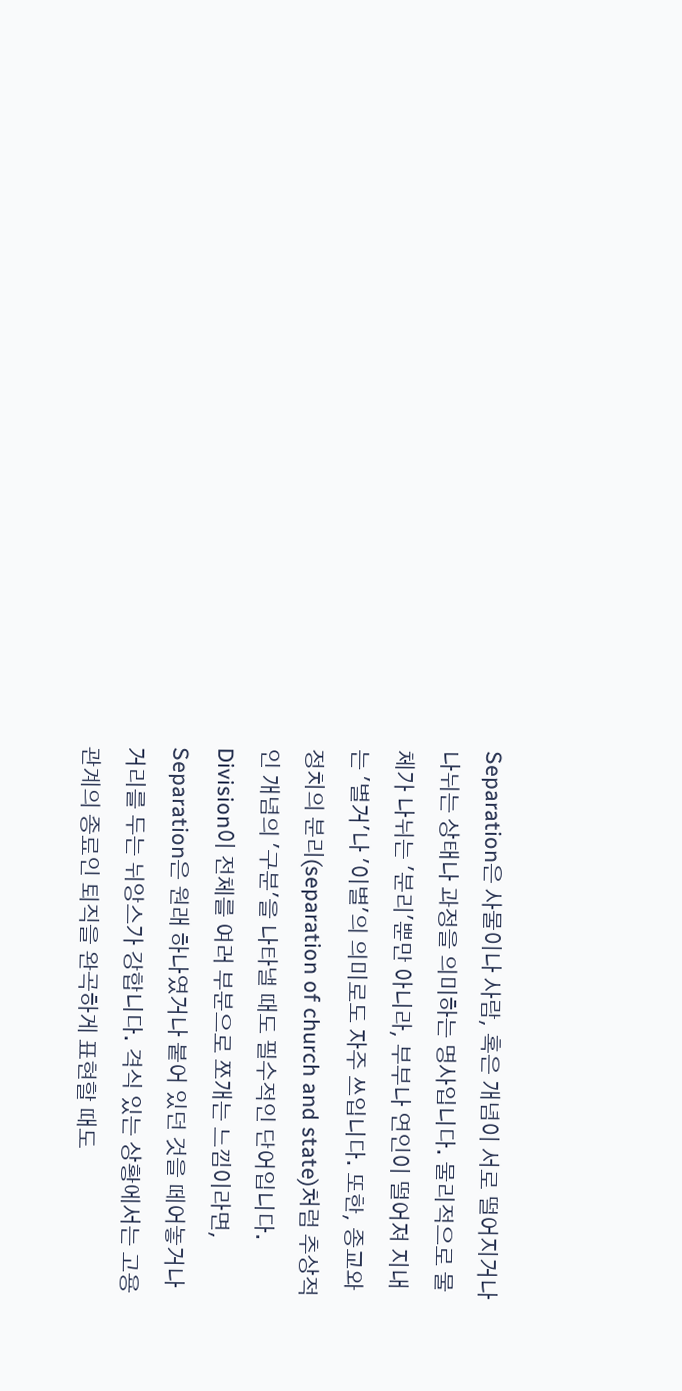Separation은 사물이나 사람, 혹은 개념이 서로 떨어지거나 나뉘는 상태나 과정을 의미하는 명사입니다. 물리적으로 물체가 나뉘는 '분리'뿐만 아니라, 부부나 연인이 떨어져 지내는 '별거'나 '이별'의 의미로도 자주 쓰입니다. 또한, 종교와 정치의 분리(separation of church and state)처럼 추상적인 개념의 '구분'을 나타낼 때도 필수적인 단어입니다. Division이 전체를 여러 부분으로 쪼개는 느낌이라면, Separation은 원래 하나였거나 붙어 있던 것을 떼어놓거나 거리를 두는 뉘앙스가 강합니다. 격식 있는 상황에서는 고용 관계의 종료인 퇴직을 완곡하게 표현할 때도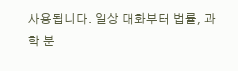사용됩니다. 일상 대화부터 법률, 과학 분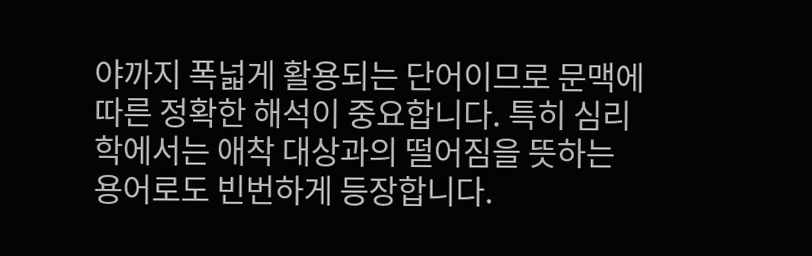야까지 폭넓게 활용되는 단어이므로 문맥에 따른 정확한 해석이 중요합니다. 특히 심리학에서는 애착 대상과의 떨어짐을 뜻하는 용어로도 빈번하게 등장합니다.